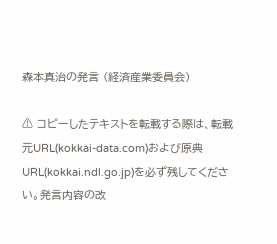森本真治の発言 (経済産業委員会)

⚠ コピーしたテキストを転載する際は、転載元URL(kokkai-data.com)および原典URL(kokkai.ndl.go.jp)を必ず残してください。発言内容の改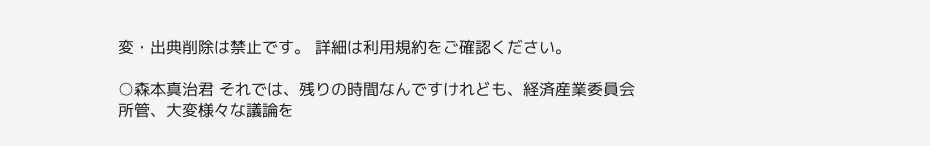変・出典削除は禁止です。 詳細は利用規約をご確認ください。

○森本真治君 それでは、残りの時間なんですけれども、経済産業委員会所管、大変様々な議論を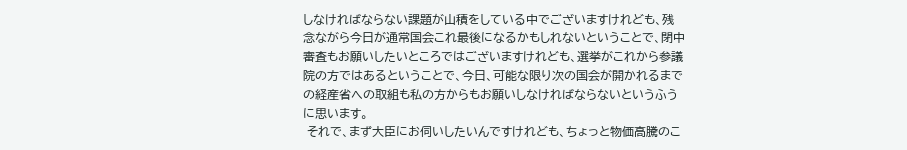しなければならない課題が山積をしている中でございますけれども、残念ながら今日が通常国会これ最後になるかもしれないということで、閉中審査もお願いしたいところではございますけれども、選挙がこれから参議院の方ではあるということで、今日、可能な限り次の国会が開かれるまでの経産省への取組も私の方からもお願いしなければならないというふうに思います。
 それで、まず大臣にお伺いしたいんですけれども、ちょっと物価高騰のこ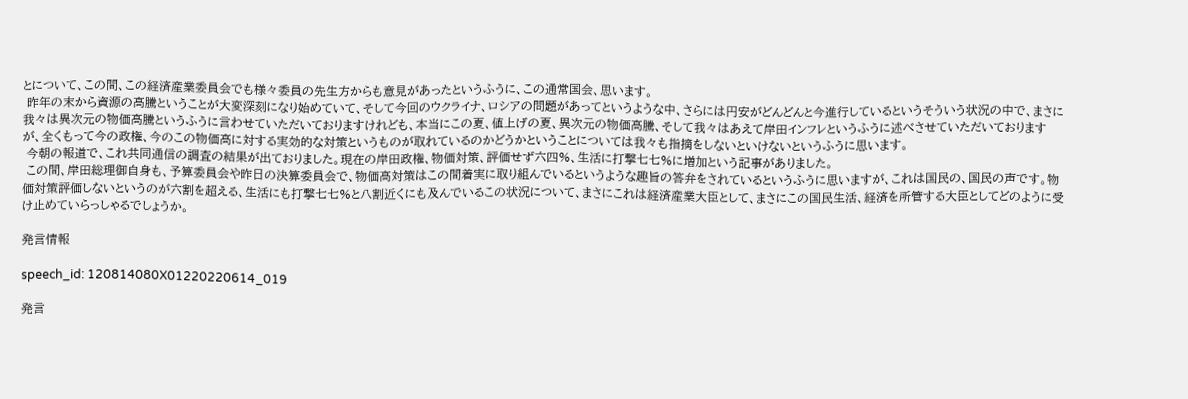とについて、この間、この経済産業委員会でも様々委員の先生方からも意見があったというふうに、この通常国会、思います。
 昨年の末から資源の高騰ということが大変深刻になり始めていて、そして今回のウクライナ、ロシアの問題があってというような中、さらには円安がどんどんと今進行しているというそういう状況の中で、まさに我々は異次元の物価高騰というふうに言わせていただいておりますけれども、本当にこの夏、値上げの夏、異次元の物価高騰、そして我々はあえて岸田インフレというふうに述べさせていただいておりますが、全くもって今の政権、今のこの物価高に対する実効的な対策というものが取れているのかどうかということについては我々も指摘をしないといけないというふうに思います。
 今朝の報道で、これ共同通信の調査の結果が出ておりました。現在の岸田政権、物価対策、評価せず六四%、生活に打撃七七%に増加という記事がありました。
 この間、岸田総理御自身も、予算委員会や昨日の決算委員会で、物価高対策はこの間着実に取り組んでいるというような趣旨の答弁をされているというふうに思いますが、これは国民の、国民の声です。物価対策評価しないというのが六割を超える、生活にも打撃七七%と八割近くにも及んでいるこの状況について、まさにこれは経済産業大臣として、まさにこの国民生活、経済を所管する大臣としてどのように受け止めていらっしゃるでしょうか。

発言情報

speech_id: 120814080X01220220614_019

発言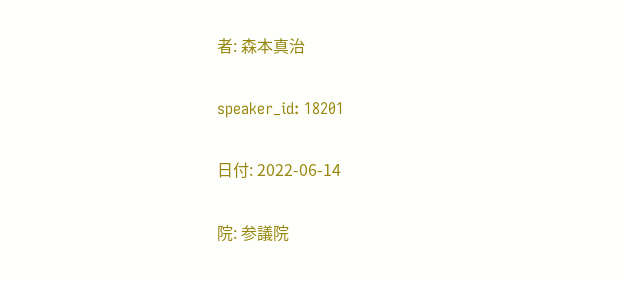者: 森本真治

speaker_id: 18201

日付: 2022-06-14

院: 参議院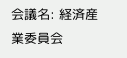会議名: 経済産業委員会